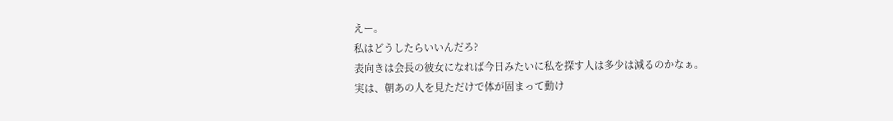えー。
私はどうしたらいいんだろ?
表向きは会長の彼女になれば今日みたいに私を探す人は多少は減るのかなぁ。
実は、朝あの人を見ただけで体が固まって動け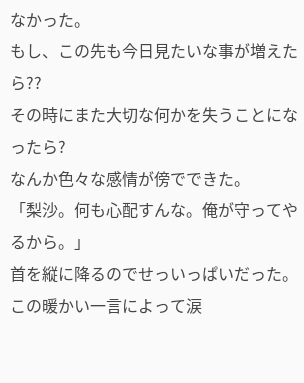なかった。
もし、この先も今日見たいな事が増えたら??
その時にまた大切な何かを失うことになったら?
なんか色々な感情が傍でできた。
「梨沙。何も心配すんな。俺が守ってやるから。」
首を縦に降るのでせっいっぱいだった。
この暖かい一言によって涙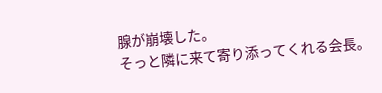腺が崩壊した。
そっと隣に来て寄り添ってくれる会長。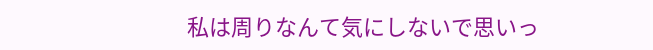私は周りなんて気にしないで思いっ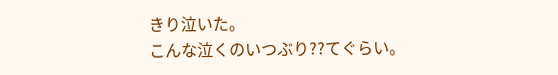きり泣いた。
こんな泣くのいつぶり??てぐらい。